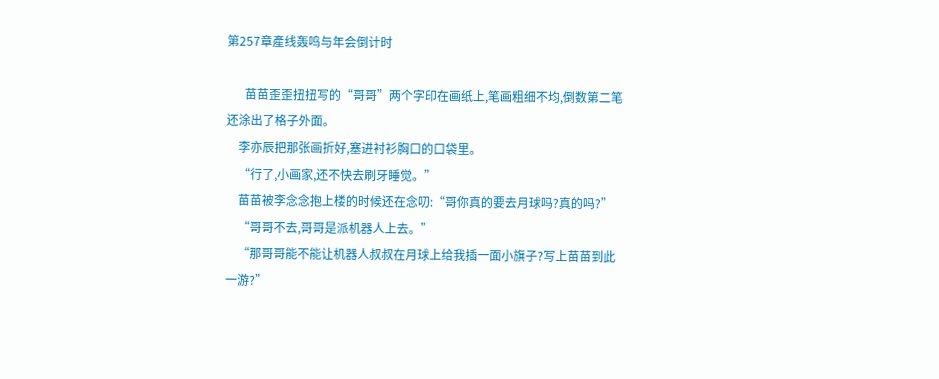第257章產线轰鸣与年会倒计时

      苗苗歪歪扭扭写的“哥哥”两个字印在画纸上,笔画粗细不均,倒数第二笔还涂出了格子外面。
    李亦辰把那张画折好,塞进衬衫胸口的口袋里。
    “行了,小画家,还不快去刷牙睡觉。”
    苗苗被李念念抱上楼的时候还在念叨:“哥你真的要去月球吗?真的吗?”
    “哥哥不去,哥哥是派机器人上去。”
    “那哥哥能不能让机器人叔叔在月球上给我插一面小旗子?写上苗苗到此一游?”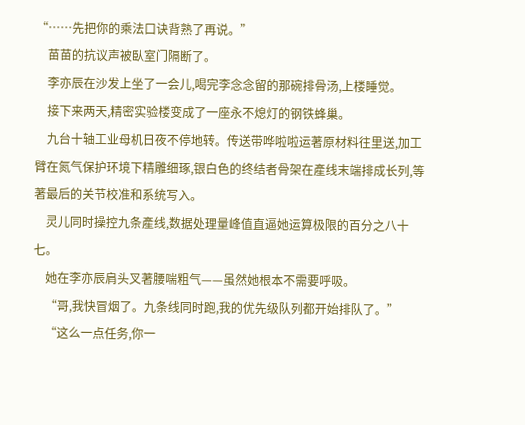“……先把你的乘法口诀背熟了再说。”
    苗苗的抗议声被臥室门隔断了。
    李亦辰在沙发上坐了一会儿,喝完李念念留的那碗排骨汤,上楼睡觉。
    接下来两天,精密实验楼变成了一座永不熄灯的钢铁蜂巢。
    九台十轴工业母机日夜不停地转。传送带哗啦啦运著原材料往里送,加工臂在氮气保护环境下精雕细琢,银白色的终结者骨架在產线末端排成长列,等著最后的关节校准和系统写入。
    灵儿同时操控九条產线,数据处理量峰值直逼她运算极限的百分之八十七。
    她在李亦辰肩头叉著腰喘粗气——虽然她根本不需要呼吸。
    “哥,我快冒烟了。九条线同时跑,我的优先级队列都开始排队了。”
    “这么一点任务,你一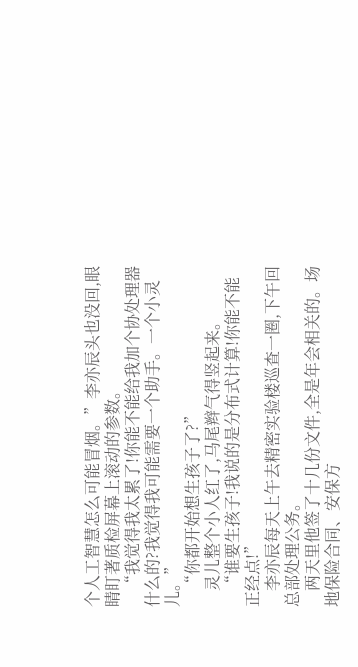个人工智慧怎么可能冒烟。”李亦辰头也没回,眼睛盯著质检屏幕上滚动的参数。
    “我觉得我太累了!你能不能给我加个协处理器什么的?我觉得我可能需要一个助手。一个小灵儿。”
    “你都开始想生孩子了?”
    灵儿整个小人红了,马尾辫气得竖起来。
    “谁要生孩子!我说的是分布式计算!你能不能正经点!”
    李亦辰每天上午去精密实验楼巡查一圈,下午回总部处理公务。
    两天里他签了十几份文件,全是年会相关的。场地保险合同、安保方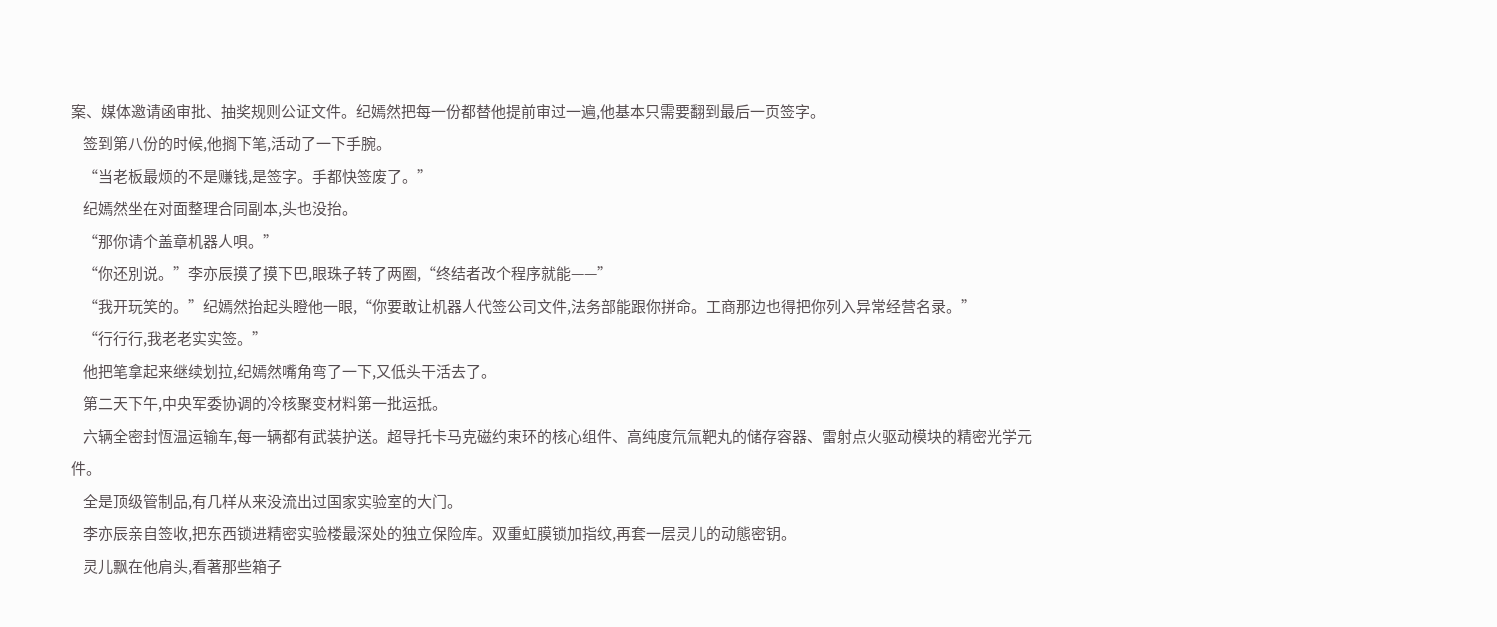案、媒体邀请函审批、抽奖规则公证文件。纪嫣然把每一份都替他提前审过一遍,他基本只需要翻到最后一页签字。
    签到第八份的时候,他搁下笔,活动了一下手腕。
    “当老板最烦的不是赚钱,是签字。手都快签废了。”
    纪嫣然坐在对面整理合同副本,头也没抬。
    “那你请个盖章机器人唄。”
    “你还別说。”李亦辰摸了摸下巴,眼珠子转了两圈,“终结者改个程序就能——”
    “我开玩笑的。”纪嫣然抬起头瞪他一眼,“你要敢让机器人代签公司文件,法务部能跟你拼命。工商那边也得把你列入异常经营名录。”
    “行行行,我老老实实签。”
    他把笔拿起来继续划拉,纪嫣然嘴角弯了一下,又低头干活去了。
    第二天下午,中央军委协调的冷核聚变材料第一批运抵。
    六辆全密封恆温运输车,每一辆都有武装护送。超导托卡马克磁约束环的核心组件、高纯度氘氚靶丸的储存容器、雷射点火驱动模块的精密光学元件。
    全是顶级管制品,有几样从来没流出过国家实验室的大门。
    李亦辰亲自签收,把东西锁进精密实验楼最深处的独立保险库。双重虹膜锁加指纹,再套一层灵儿的动態密钥。
    灵儿飘在他肩头,看著那些箱子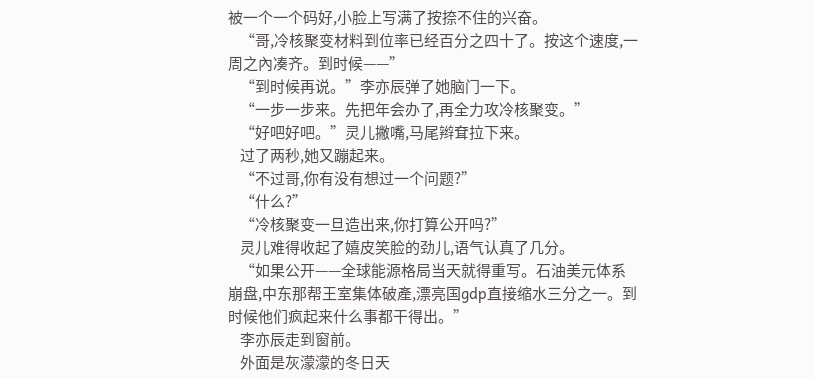被一个一个码好,小脸上写满了按捺不住的兴奋。
    “哥,冷核聚变材料到位率已经百分之四十了。按这个速度,一周之內凑齐。到时候——”
    “到时候再说。”李亦辰弹了她脑门一下。
    “一步一步来。先把年会办了,再全力攻冷核聚变。”
    “好吧好吧。”灵儿撇嘴,马尾辫耷拉下来。
    过了两秒,她又蹦起来。
    “不过哥,你有没有想过一个问题?”
    “什么?”
    “冷核聚变一旦造出来,你打算公开吗?”
    灵儿难得收起了嬉皮笑脸的劲儿,语气认真了几分。
    “如果公开——全球能源格局当天就得重写。石油美元体系崩盘,中东那帮王室集体破產,漂亮国gdp直接缩水三分之一。到时候他们疯起来什么事都干得出。”
    李亦辰走到窗前。
    外面是灰濛濛的冬日天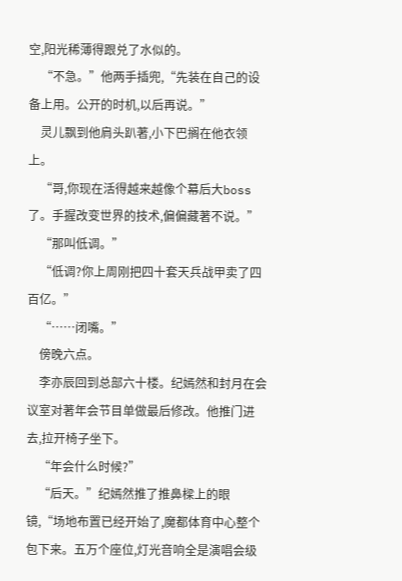空,阳光稀薄得跟兑了水似的。
    “不急。”他两手插兜,“先装在自己的设备上用。公开的时机,以后再说。”
    灵儿飘到他肩头趴著,小下巴搁在他衣领上。
    “哥,你现在活得越来越像个幕后大boss了。手握改变世界的技术,偏偏藏著不说。”
    “那叫低调。”
    “低调?你上周刚把四十套天兵战甲卖了四百亿。”
    “……闭嘴。”
    傍晚六点。
    李亦辰回到总部六十楼。纪嫣然和封月在会议室对著年会节目单做最后修改。他推门进去,拉开椅子坐下。
    “年会什么时候?”
    “后天。”纪嫣然推了推鼻樑上的眼镜,“场地布置已经开始了,魔都体育中心整个包下来。五万个座位,灯光音响全是演唱会级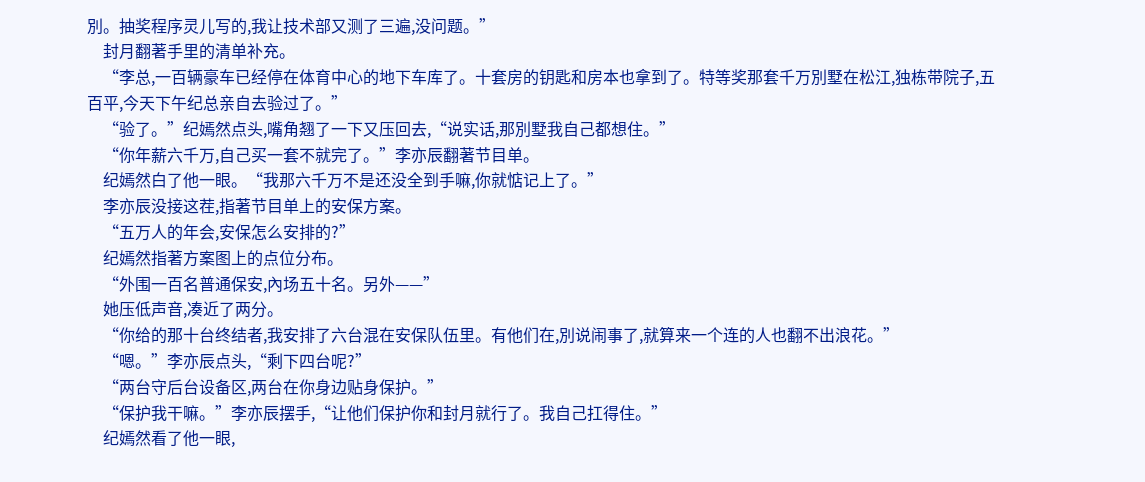別。抽奖程序灵儿写的,我让技术部又测了三遍,没问题。”
    封月翻著手里的清单补充。
    “李总,一百辆豪车已经停在体育中心的地下车库了。十套房的钥匙和房本也拿到了。特等奖那套千万別墅在松江,独栋带院子,五百平,今天下午纪总亲自去验过了。”
    “验了。”纪嫣然点头,嘴角翘了一下又压回去,“说实话,那別墅我自己都想住。”
    “你年薪六千万,自己买一套不就完了。”李亦辰翻著节目单。
    纪嫣然白了他一眼。“我那六千万不是还没全到手嘛,你就惦记上了。”
    李亦辰没接这茬,指著节目单上的安保方案。
    “五万人的年会,安保怎么安排的?”
    纪嫣然指著方案图上的点位分布。
    “外围一百名普通保安,內场五十名。另外——”
    她压低声音,凑近了两分。
    “你给的那十台终结者,我安排了六台混在安保队伍里。有他们在,別说闹事了,就算来一个连的人也翻不出浪花。”
    “嗯。”李亦辰点头,“剩下四台呢?”
    “两台守后台设备区,两台在你身边贴身保护。”
    “保护我干嘛。”李亦辰摆手,“让他们保护你和封月就行了。我自己扛得住。”
    纪嫣然看了他一眼,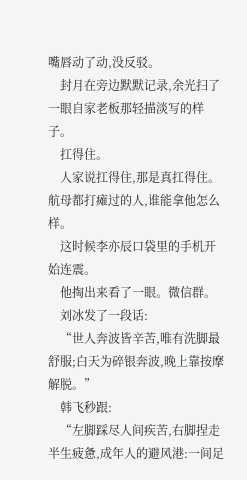嘴唇动了动,没反驳。
    封月在旁边默默记录,余光扫了一眼自家老板那轻描淡写的样子。
    扛得住。
    人家说扛得住,那是真扛得住。航母都打瘫过的人,谁能拿他怎么样。
    这时候李亦辰口袋里的手机开始连震。
    他掏出来看了一眼。微信群。
    刘冰发了一段话:
    “世人奔波皆辛苦,唯有洗脚最舒服;白天为碎银奔波,晚上靠按摩解脱。”
    韩飞秒跟:
    “左脚踩尽人间疾苦,右脚捏走半生疲惫,成年人的避风港:一间足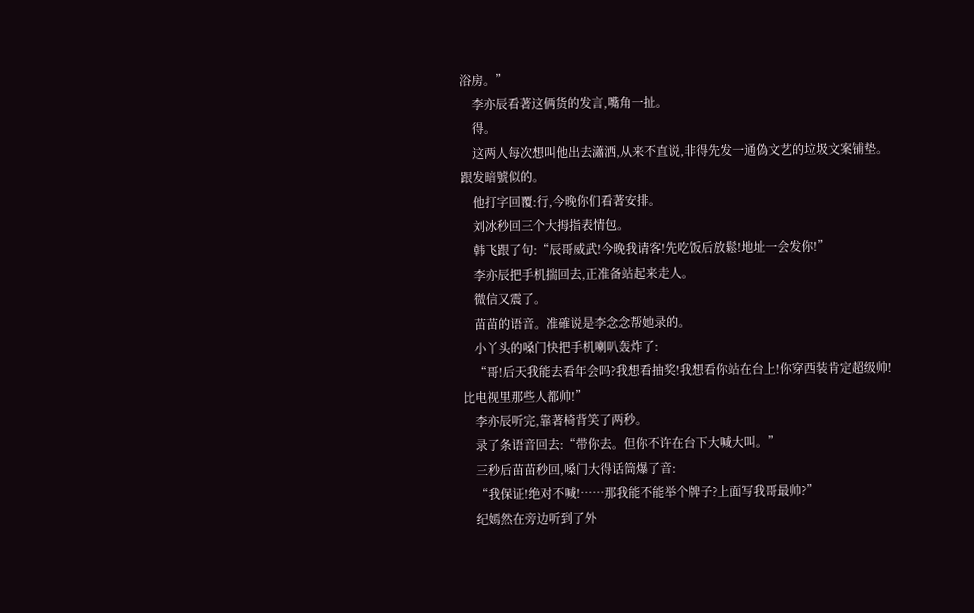浴房。”
    李亦辰看著这俩货的发言,嘴角一扯。
    得。
    这两人每次想叫他出去瀟洒,从来不直说,非得先发一通偽文艺的垃圾文案铺垫。跟发暗號似的。
    他打字回覆:行,今晚你们看著安排。
    刘冰秒回三个大拇指表情包。
    韩飞跟了句:“辰哥威武!今晚我请客!先吃饭后放鬆!地址一会发你!”
    李亦辰把手机揣回去,正准备站起来走人。
    微信又震了。
    苗苗的语音。准確说是李念念帮她录的。
    小丫头的嗓门快把手机喇叭轰炸了:
    “哥!后天我能去看年会吗?我想看抽奖!我想看你站在台上!你穿西装肯定超级帅!比电视里那些人都帅!”
    李亦辰听完,靠著椅背笑了两秒。
    录了条语音回去:“带你去。但你不许在台下大喊大叫。”
    三秒后苗苗秒回,嗓门大得话筒爆了音:
    “我保证!绝对不喊!……那我能不能举个牌子?上面写我哥最帅?”
    纪嫣然在旁边听到了外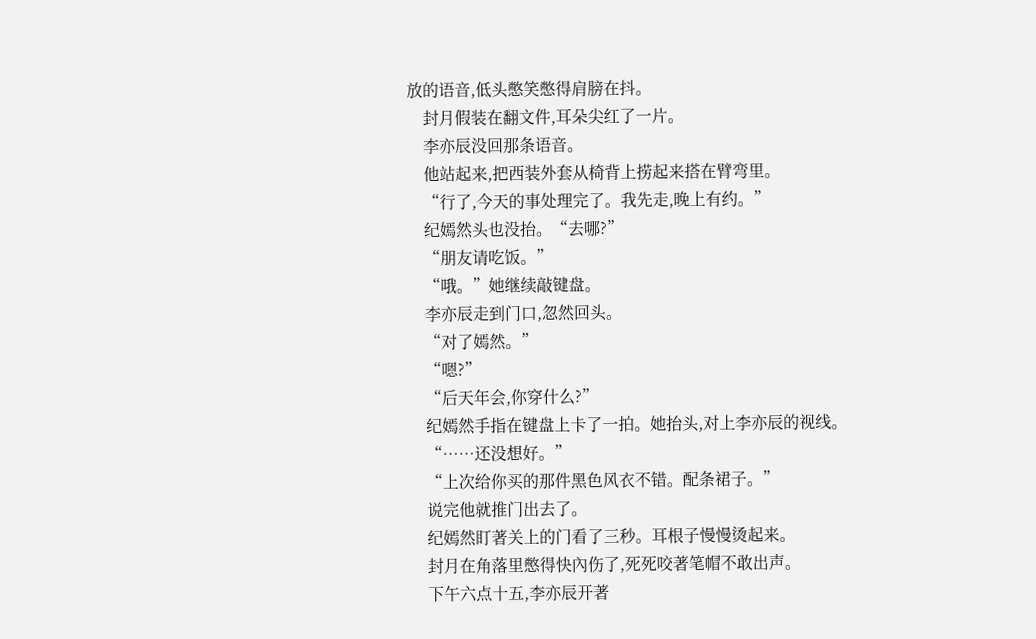放的语音,低头憋笑憋得肩膀在抖。
    封月假装在翻文件,耳朵尖红了一片。
    李亦辰没回那条语音。
    他站起来,把西装外套从椅背上捞起来搭在臂弯里。
    “行了,今天的事处理完了。我先走,晚上有约。”
    纪嫣然头也没抬。“去哪?”
    “朋友请吃饭。”
    “哦。”她继续敲键盘。
    李亦辰走到门口,忽然回头。
    “对了嫣然。”
    “嗯?”
    “后天年会,你穿什么?”
    纪嫣然手指在键盘上卡了一拍。她抬头,对上李亦辰的视线。
    “……还没想好。”
    “上次给你买的那件黑色风衣不错。配条裙子。”
    说完他就推门出去了。
    纪嫣然盯著关上的门看了三秒。耳根子慢慢烫起来。
    封月在角落里憋得快內伤了,死死咬著笔帽不敢出声。
    下午六点十五,李亦辰开著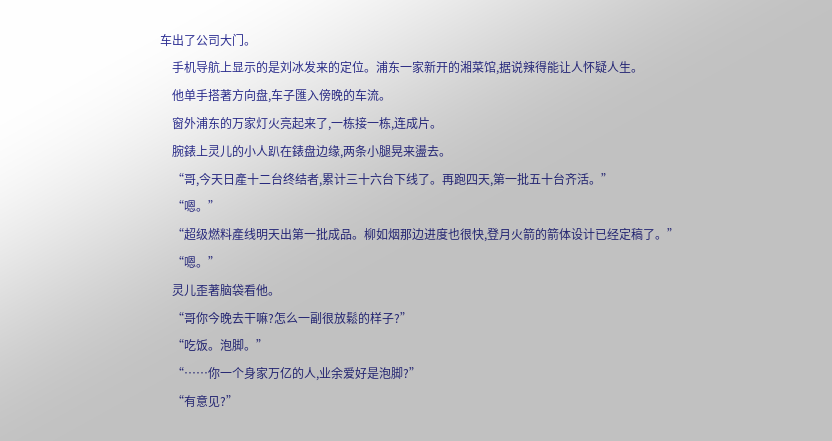车出了公司大门。
    手机导航上显示的是刘冰发来的定位。浦东一家新开的湘菜馆,据说辣得能让人怀疑人生。
    他单手搭著方向盘,车子匯入傍晚的车流。
    窗外浦东的万家灯火亮起来了,一栋接一栋,连成片。
    腕錶上灵儿的小人趴在錶盘边缘,两条小腿晃来盪去。
    “哥,今天日產十二台终结者,累计三十六台下线了。再跑四天,第一批五十台齐活。”
    “嗯。”
    “超级燃料產线明天出第一批成品。柳如烟那边进度也很快,登月火箭的箭体设计已经定稿了。”
    “嗯。”
    灵儿歪著脑袋看他。
    “哥你今晚去干嘛?怎么一副很放鬆的样子?”
    “吃饭。泡脚。”
    “……你一个身家万亿的人,业余爱好是泡脚?”
    “有意见?”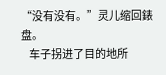“没有没有。”灵儿缩回錶盘。
    车子拐进了目的地所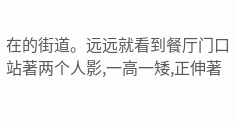在的街道。远远就看到餐厅门口站著两个人影,一高一矮,正伸著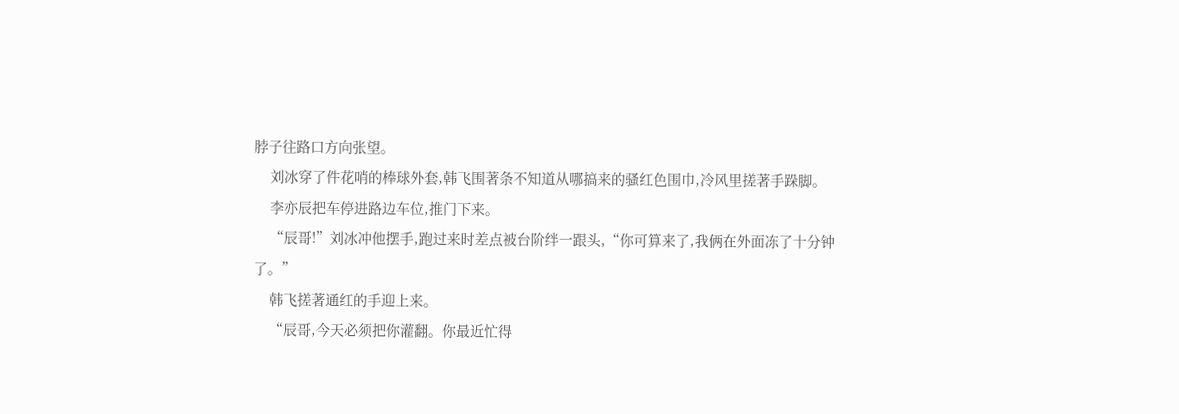脖子往路口方向张望。
    刘冰穿了件花哨的棒球外套,韩飞围著条不知道从哪搞来的骚红色围巾,冷风里搓著手跺脚。
    李亦辰把车停进路边车位,推门下来。
    “辰哥!”刘冰冲他摆手,跑过来时差点被台阶绊一跟头,“你可算来了,我俩在外面冻了十分钟了。”
    韩飞搓著通红的手迎上来。
    “辰哥,今天必须把你灌翻。你最近忙得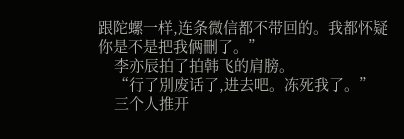跟陀螺一样,连条微信都不带回的。我都怀疑你是不是把我俩刪了。”
    李亦辰拍了拍韩飞的肩膀。
    “行了別废话了,进去吧。冻死我了。”
    三个人推开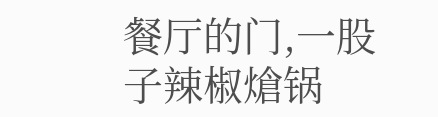餐厅的门,一股子辣椒熗锅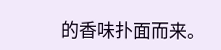的香味扑面而来。